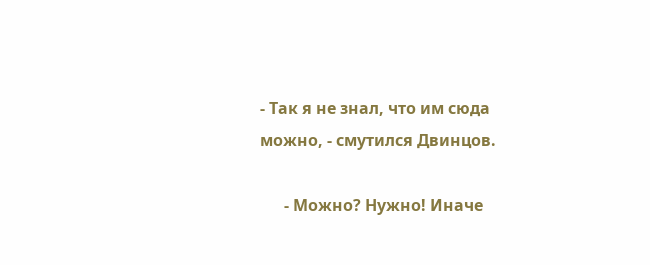- Так я не знал, что им сюда можно, - смутился Двинцов.

      - Можно? Нужно! Иначе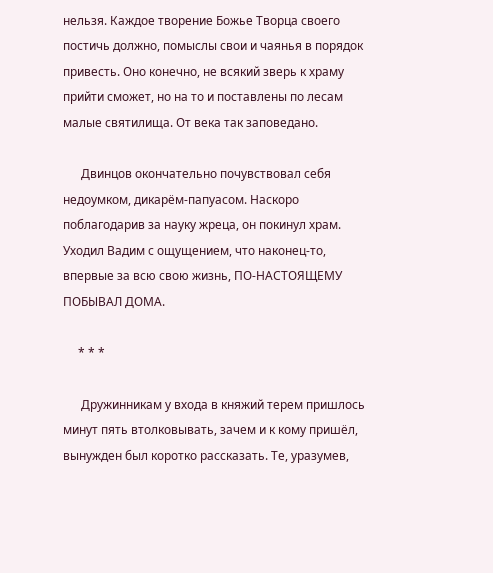нельзя. Каждое творение Божье Творца своего постичь должно, помыслы свои и чаянья в порядок привесть. Оно конечно, не всякий зверь к храму прийти сможет, но на то и поставлены по лесам малые святилища. От века так заповедано.

      Двинцов окончательно почувствовал себя недоумком, дикарём-папуасом. Наскоро поблагодарив за науку жреца, он покинул храм. Уходил Вадим с ощущением, что наконец-то, впервые за всю свою жизнь, ПО-НАСТОЯЩЕМУ ПОБЫВАЛ ДОМА.

     * * *

      Дружинникам у входа в княжий терем пришлось минут пять втолковывать, зачем и к кому пришёл, вынужден был коротко рассказать. Те, уразумев,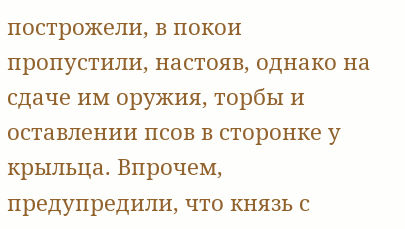построжели, в покои пропустили, настояв, однако на сдаче им оружия, торбы и оставлении псов в сторонке у крыльца. Впрочем, предупредили, что князь с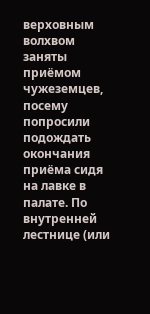верховным волхвом заняты приёмом чужеземцев, посему попросили подождать окончания приёма сидя на лавке в палате. По внутренней лестнице (или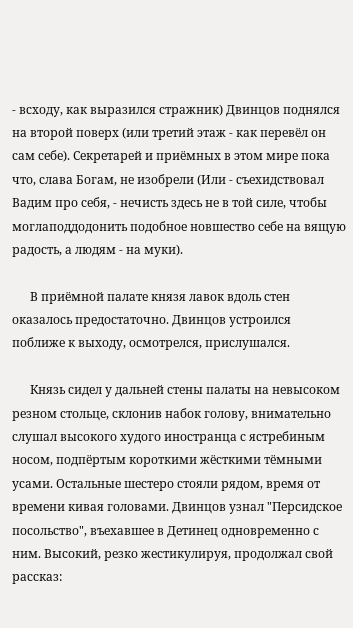- всходу, как выразился стражник) Двинцов поднялся на второй поверх (или третий этаж - как перевёл он сам себе). Секретарей и приёмных в этом мире пока что, слава Богам, не изобрели (Или - съехидствовал Вадим про себя, - нечисть здесь не в той силе, чтобы моглаподдодонить подобное новшество себе на вящую радость, а людям - на муки).

      В приёмной палате князя лавок вдоль стен оказалось предостаточно. Двинцов устроился поближе к выходу, осмотрелся, прислушался.

      Князь сидел у дальней стены палаты на невысоком резном стольце, склонив набок голову, внимательно слушал высокого худого иностранца с ястребиным носом, подпёртым короткими жёсткими тёмными усами. Остальные шестеро стояли рядом, время от времени кивая головами. Двинцов узнал "Персидское посольство", въехавшее в Детинец одновременно с ним. Высокий, резко жестикулируя, продолжал свой рассказ: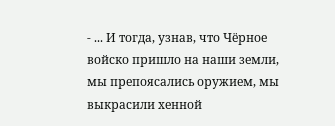- ... И тогда, узнав, что Чёрное войско пришло на наши земли, мы препоясались оружием, мы выкрасили хенной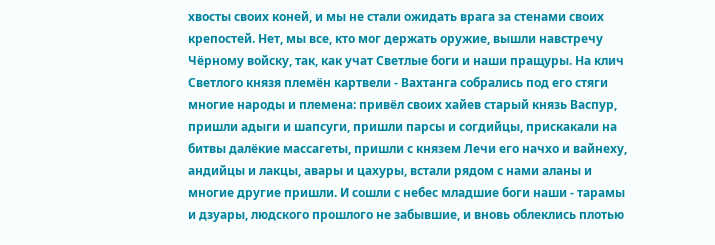хвосты своих коней, и мы не стали ожидать врага за стенами своих крепостей. Нет, мы все, кто мог держать оружие, вышли навстречу Чёрному войску, так, как учат Светлые боги и наши пращуры. На клич Светлого князя племён картвели - Вахтанга собрались под его стяги многие народы и племена: привёл своих хайев старый князь Васпур, пришли адыги и шапсуги, пришли парсы и согдийцы, прискакали на битвы далёкие массагеты, пришли с князем Лечи его начхо и вайнеху, андийцы и лакцы, авары и цахуры, встали рядом с нами аланы и многие другие пришли. И сошли с небес младшие боги наши - тарамы и дзуары, людского прошлого не забывшие, и вновь облеклись плотью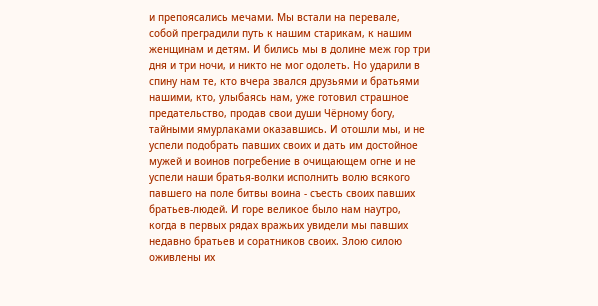и препоясались мечами. Мы встали на перевале, собой преградили путь к нашим старикам, к нашим женщинам и детям. И бились мы в долине меж гор три дня и три ночи, и никто не мог одолеть. Но ударили в спину нам те, кто вчера звался друзьями и братьями нашими, кто, улыбаясь нам, уже готовил страшное предательство, продав свои души Чёрному богу, тайными ямурлаками оказавшись. И отошли мы, и не успели подобрать павших своих и дать им достойное мужей и воинов погребение в очищающем огне и не успели наши братья-волки исполнить волю всякого павшего на поле битвы воина - съесть своих павших братьев-людей. И горе великое было нам наутро, когда в первых рядах вражьих увидели мы павших недавно братьев и соратников своих. Злою силою оживлены их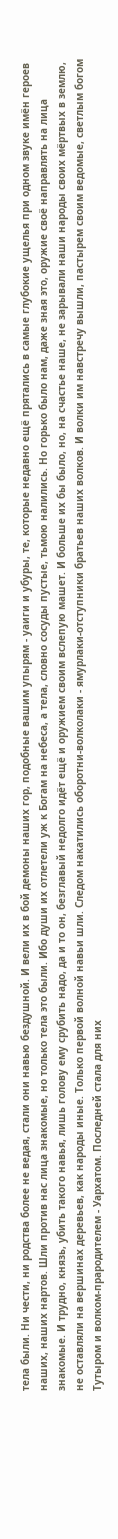тела были. Ни чести, ни родства более не ведая, стали они навью бездушной. И вели их в бой демоны наших гор, подобные вашим упырям - уаиги и убуры, те, которые недавно ещё прятались в самые глубокие ущелья при одном звуке имён героев наших, наших нартов. Шли против нас лица знакомые, но только тела это были. Ибо души их отлетели уж к Богам на небеса, а тела, словно сосуды пустые, тьмою налились. Но горько было нам, даже зная это, оружие своё направлять на лица знакомые. И трудно, князь, убить такого навья, лишь голову ему срубить надо, да и то он, безглавый недолго идёт ещё и оружием своим вслепую машет. И больше их бы было, но, на счастье наше, не зарывали наши народы своих мёртвых в землю, не оставляли на вершинах деревьев, как народы иные. Только первой волной навьи шли. Следом накатились оборотни-волколаки - ямурлаки-отступники братьев наших волков. И волки им навстречу вышли, пастырем своим ведомые, светлым богом Тутыром и волком-прародителем - Уархатом. Последней стала для них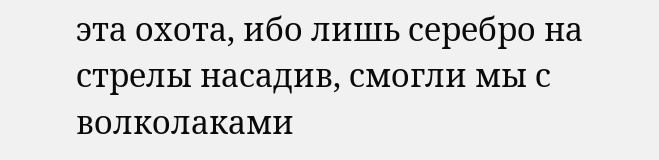эта охота, ибо лишь серебро на стрелы насадив, смогли мы с волколаками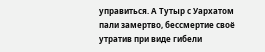управиться. А Тутыр с Уархатом пали замертво, бессмертие своё утратив при виде гибели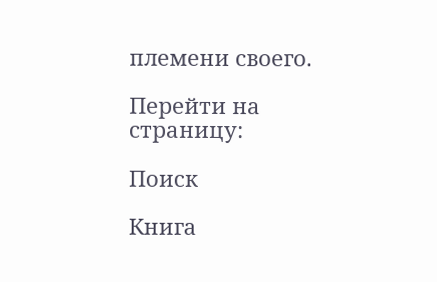племени своего.

Перейти на страницу:

Поиск

Книга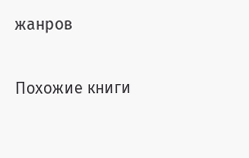жанров

Похожие книги